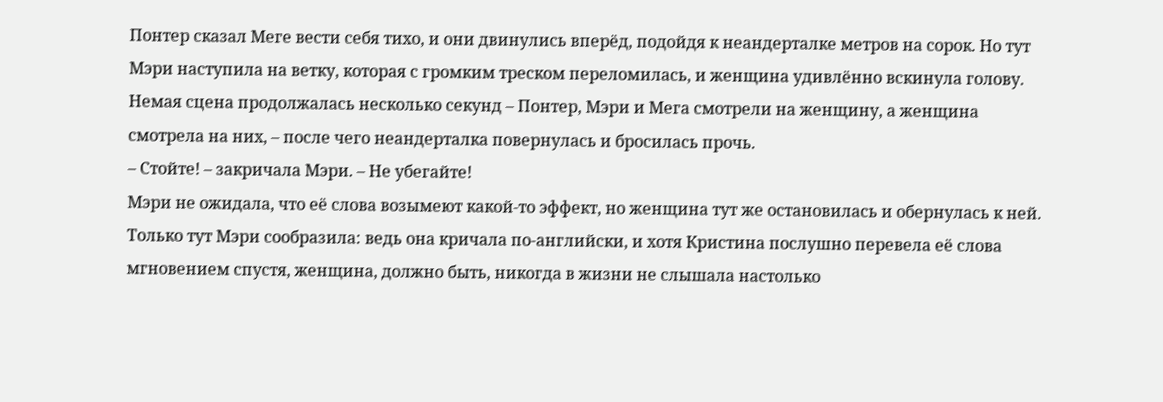Понтер сказал Меге вести себя тихо, и они двинулись вперёд, подойдя к неандерталке метров на сорок. Но тут Мэри наступила на ветку, которая с громким треском переломилась, и женщина удивлённо вскинула голову. Немая сцена продолжалась несколько секунд – Понтер, Мэри и Мега смотрели на женщину, а женщина смотрела на них, – после чего неандерталка повернулась и бросилась прочь.
– Стойте! – закричала Мэри. – Не убегайте!
Мэри не ожидала, что её слова возымеют какой-то эффект, но женщина тут же остановилась и обернулась к ней. Только тут Мэри сообразила: ведь она кричала по-английски, и хотя Кристина послушно перевела её слова мгновением спустя, женщина, должно быть, никогда в жизни не слышала настолько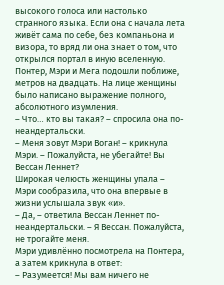высокого голоса или настолько странного языка. Если она с начала лета живёт сама по себе, без компаньона и визора, то вряд ли она знает о том, что открылся портал в иную вселенную.
Понтер, Мэри и Мега подошли поближе, метров на двадцать. На лице женщины было написано выражение полного, абсолютного изумления.
– Что… кто вы такая? – спросила она по-неандертальски.
– Меня зовут Мэри Воган! – крикнула Мэри. – Пожалуйста, не убегайте! Вы Вессан Леннет?
Широкая челюсть женщины упала – Мэри сообразила, что она впервые в жизни услышала звук «и».
– Да, – ответила Вессан Леннет по-неандертальски. – Я Вессан. Пожалуйста, не трогайте меня.
Мэри удивлённо посмотрела на Понтера, а затем крикнула в ответ:
– Разумеется! Мы вам ничего не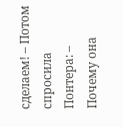сделаем! – Потом спросила Понтера: – Почему она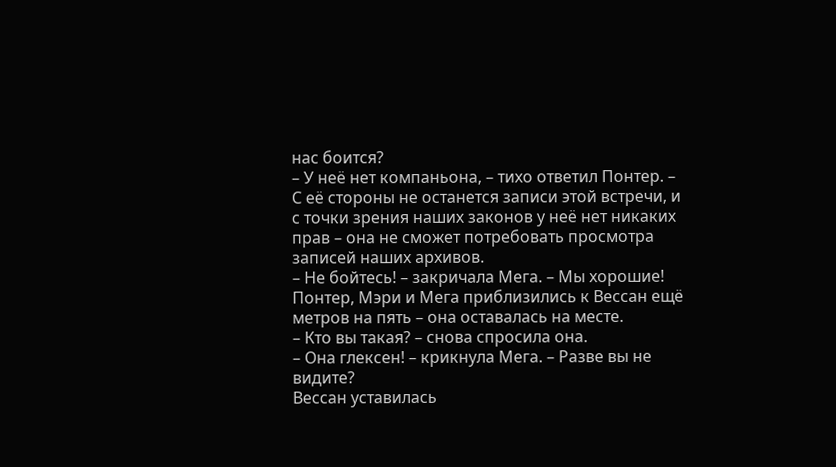нас боится?
– У неё нет компаньона, – тихо ответил Понтер. – С её стороны не останется записи этой встречи, и с точки зрения наших законов у неё нет никаких прав – она не сможет потребовать просмотра записей наших архивов.
– Не бойтесь! – закричала Мега. – Мы хорошие!
Понтер, Мэри и Мега приблизились к Вессан ещё метров на пять – она оставалась на месте.
– Кто вы такая? – снова спросила она.
– Она глексен! – крикнула Мега. – Разве вы не видите?
Вессан уставилась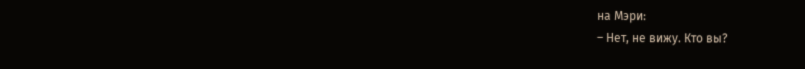на Мэри:
– Нет, не вижу. Кто вы?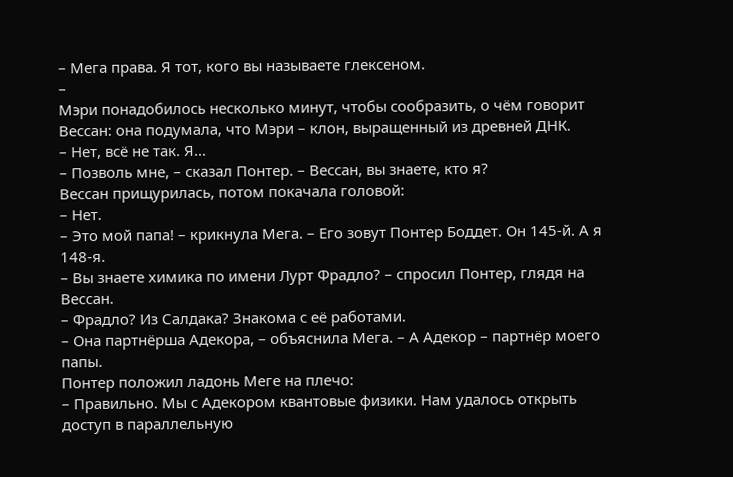– Мега права. Я тот, кого вы называете глексеном.
–
Мэри понадобилось несколько минут, чтобы сообразить, о чём говорит Вессан: она подумала, что Мэри – клон, выращенный из древней ДНК.
– Нет, всё не так. Я…
– Позволь мне, – сказал Понтер. – Вессан, вы знаете, кто я?
Вессан прищурилась, потом покачала головой:
– Нет.
– Это мой папа! – крикнула Мега. – Его зовут Понтер Боддет. Он 145-й. А я 148-я.
– Вы знаете химика по имени Лурт Фрадло? – спросил Понтер, глядя на Вессан.
– Фрадло? Из Салдака? Знакома с её работами.
– Она партнёрша Адекора, – объяснила Мега. – А Адекор – партнёр моего папы.
Понтер положил ладонь Меге на плечо:
– Правильно. Мы с Адекором квантовые физики. Нам удалось открыть доступ в параллельную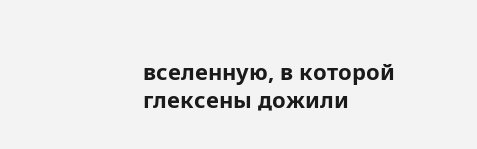вселенную, в которой глексены дожили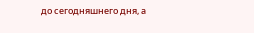до сегодняшнего дня, а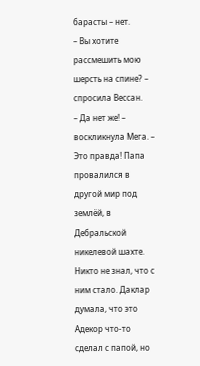барасты – нет.
– Вы хотите рассмешить мою шерсть на спине? – спросила Вессан.
– Да нет же! – воскликнула Мега. – Это правда! Папа провалился в другой мир под землёй, в Дебральской никелевой шахте. Никто не знал, что с ним стало. Даклар думала, что это Адекор что-то сделал с папой, но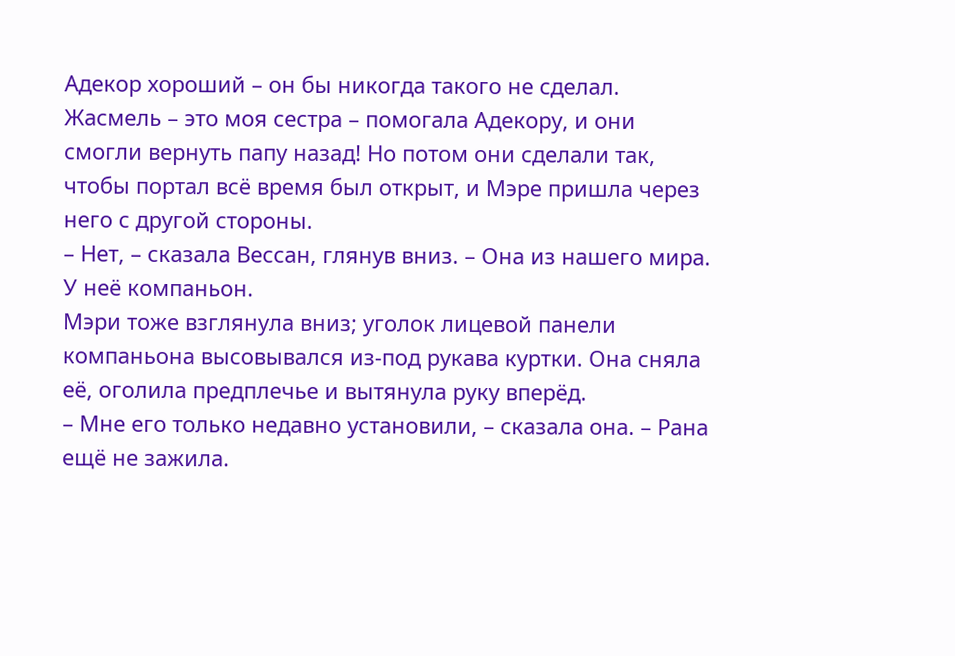Адекор хороший – он бы никогда такого не сделал. Жасмель – это моя сестра – помогала Адекору, и они смогли вернуть папу назад! Но потом они сделали так, чтобы портал всё время был открыт, и Мэре пришла через него с другой стороны.
– Нет, – сказала Вессан, глянув вниз. – Она из нашего мира. У неё компаньон.
Мэри тоже взглянула вниз; уголок лицевой панели компаньона высовывался из-под рукава куртки. Она сняла её, оголила предплечье и вытянула руку вперёд.
– Мне его только недавно установили, – сказала она. – Рана ещё не зажила.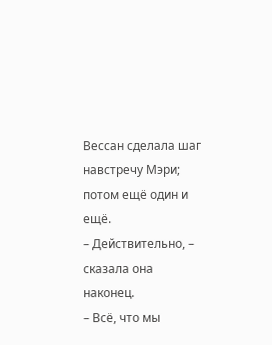Вессан сделала шаг навстречу Мэри; потом ещё один и ещё.
– Действительно, – сказала она наконец.
– Всё, что мы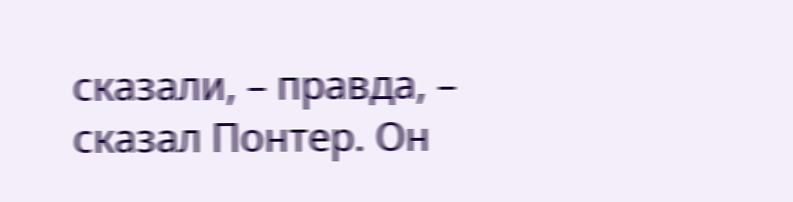сказали, – правда, – сказал Понтер. Он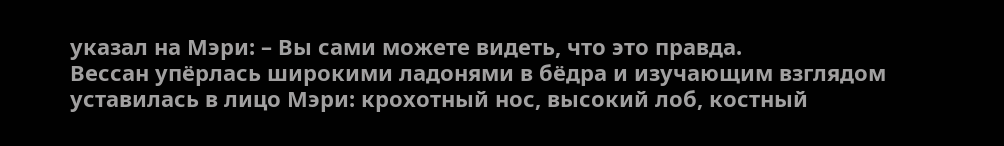указал на Мэри: – Вы сами можете видеть, что это правда.
Вессан упёрлась широкими ладонями в бёдра и изучающим взглядом уставилась в лицо Мэри: крохотный нос, высокий лоб, костный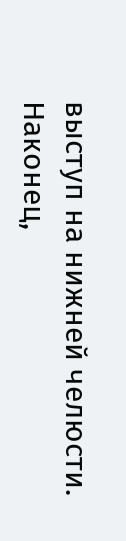выступ на нижней челюсти. Наконец,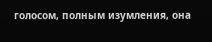голосом, полным изумления, она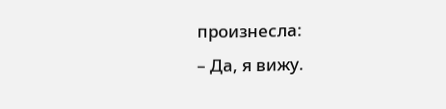произнесла:
– Да, я вижу.